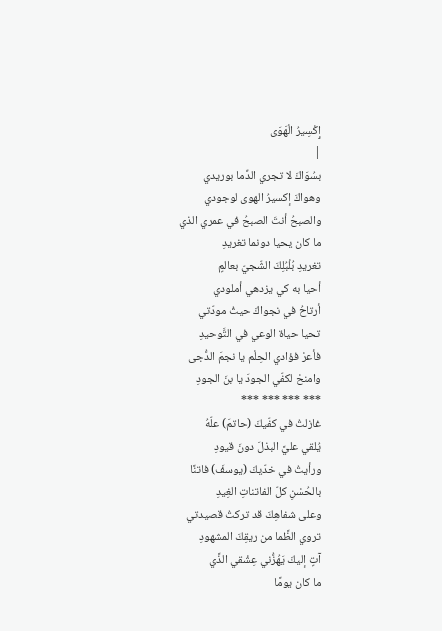إِكْسِيرُ الْهَوَى
|
بسُوَاكَ لا تجري الدِّما بوريدي
وهواكَ إكسيرُ الهوى لوجودي
والصبحُ أنتَ الصبحُ في عمري الذي
ما كان يحيا دونما تغريدِ
تغريدِ بُلْبُلِكَ الشّجيّ بعالمٍ
أحيا به كي يزدهي أملودي
أرتاحُ في نجواكَ حيثُ مودّتي
تحيا حياة الوعي في التَّوحيدِ
فأعرْ فؤادي الحِلْم يا نجمَ الدُّجى
وامنحْ لكفّي الجودَ يا بنَ الجودِ
*** *** *** ***
غازلتُ في كفّيكَ (حاتمَ) علّهُ
يُلقي عليَّ البذلَ دونَ قيودِ
ورأيتُ في خدّيكَ (يوسفَ) فاتنًا
بالحُسْنِ كلّ الفاتناتِ الغِيدِ
وعلى شفاهِكَ قد تركتُ قصيدتي
تروي الظَّما من ريقِكَ المشهودِ
آتٍ إليكَ يَهُزُّني عِشْقي الذَّي
ما كان يومًا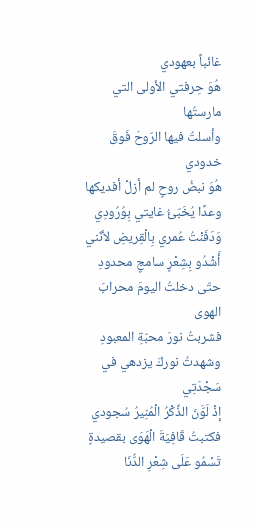غائباً بعهودي
هُوَ حِرفتي الأولى التي مارستُها
وأسلتُ فيها الرّوحَ فَوقَ خدودي
هُوَ نبضُ روحٍ لم أزلْ أفديكها
وعدًا يُخَبّئُ غايتي بِوُرُودِي
وَدَفَنْتُ عُمري بِالْقِريضِ لأنّني
أَشْدُو بِشِعْرٍ سامجٍ محدودِ
حتّى دخلتُ اليومَ محرابَ الهوى
فشربتُ نورَ محبّةِ المعبودِ
وشهدتُ نوركَ يزدهي في سَجْدَتِي
إذْ لَوَّنَ الذِّكْرُ الْمُنِيرُ سُجودي
فكتبتُ قَافِيَةَ الْهَوَى بقصيدةٍ
تَسْمُو عَلَى شِعْرِ الدُّنَا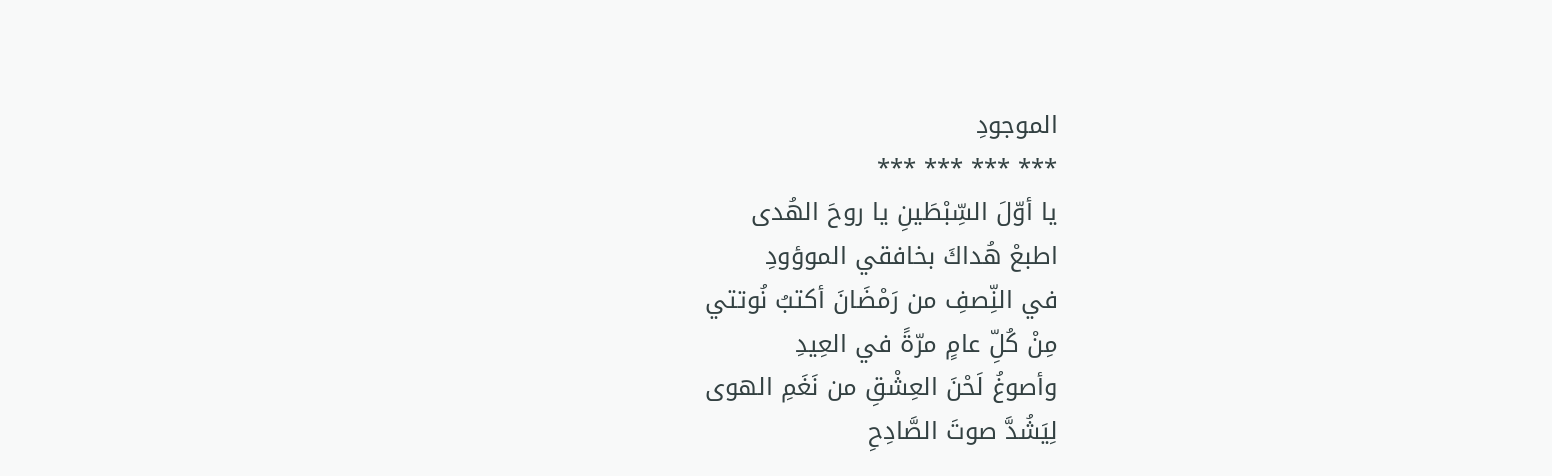الموجودِ
*** *** *** ***
يا أوّلَ السِّبْطَينِ يا روحَ الهُدى
اطبعْ هُداكَ بخافقي الموؤودِ
في النِّصفِ من رَمْضَانَ أكتبُ نُوتتي
مِنْ كُلِّ عامٍ مرّةً في العِيدِ
وأصوغُ لَحْنَ العِشْقِ من نَغَمِ الهوى
لِيَشُدَّ صوتَ الصَّادِحِ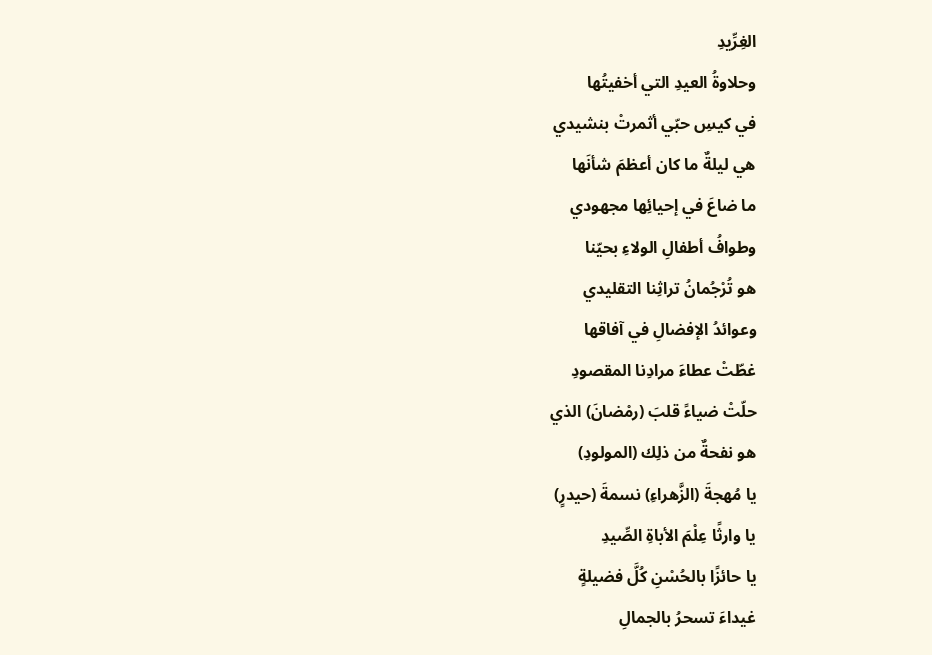الغِرِّيدِ
وحلاوةُ العيدِ التي أخفيتُها
في كيسِ حبّي أثمرتْ بنشيدي
هي ليلةٌ ما كان أعظمَ شأنَها
ما ضاعَ في إحيائِها مجهودي
وطوافُ أطفالِ الولاءِ بحيّنا
هو تُرْجُمانُ تراثِنا التقليدي
وعوائدُ الإفضالِ في آفاقها
غطّتْ عطاءَ مرادِنا المقصودِ
حلّتْ ضياءً قلبَ (رمْضانَ) الذي
هو نفحةٌ من ذلِك (المولودِ)
يا مُهجةَ (الزَّهراءِ) نسمةَ (حيدرٍ)
يا وارثًا عِلْمَ الأباةِ الصِّيدِ
يا حائزًا بالحُسْنِ كُلَّ فضيلةٍ
غيداءَ تسحرُ بالجمالِ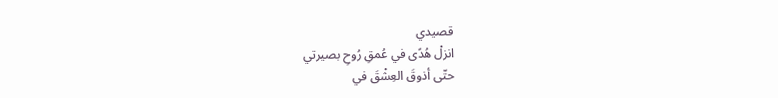قصيدي
انزلْ هُدًى في عُمقِ رُوحِ بصيرتي
حتّى أذوقَ العِشْقَ في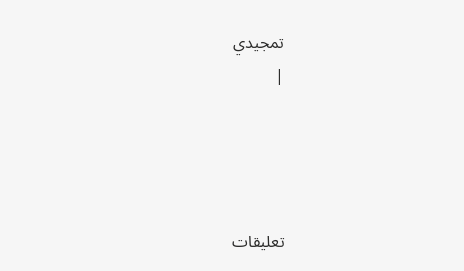تمجيدي
|




تعليقات